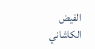الفيض الكاشاني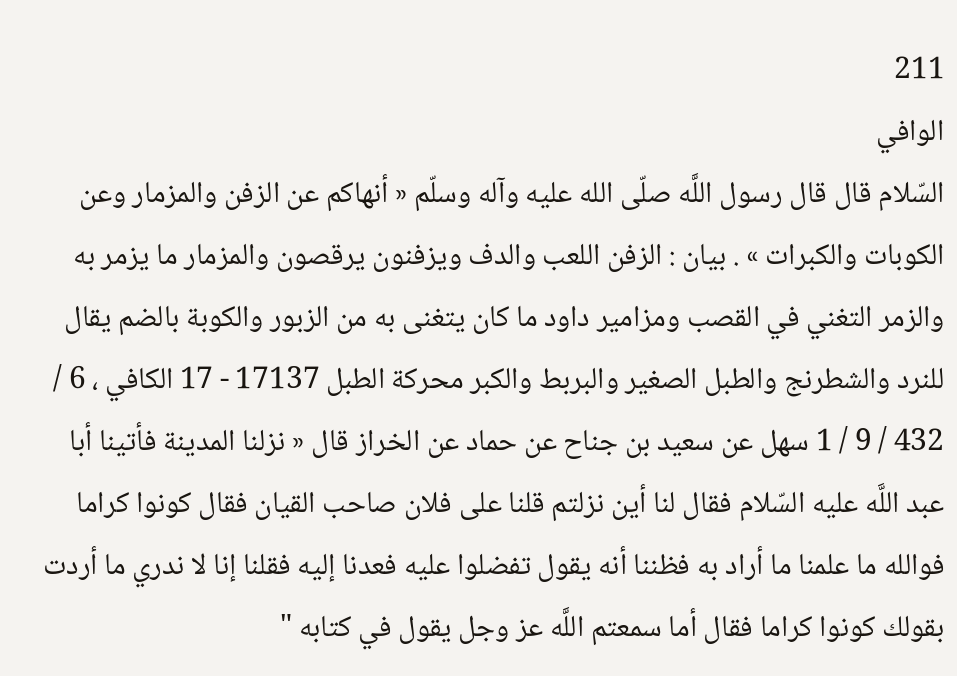211
الوافي
السّلام قال قال رسول اللَّه صلّى الله عليه وآله وسلّم « أنهاكم عن الزفن والمزمار وعن الكوبات والكبرات » . بيان : الزفن اللعب والدف ويزفنون يرقصون والمزمار ما يزمر به والزمر التغني في القصب ومزامير داود ما كان يتغنى به من الزبور والكوبة بالضم يقال للنرد والشطرنج والطبل الصغير والبربط والكبر محركة الطبل 17137 - 17 الكافي ، 6 / 432 / 9 / 1 سهل عن سعيد بن جناح عن حماد عن الخراز قال « نزلنا المدينة فأتينا أبا عبد اللَّه عليه السّلام فقال لنا أين نزلتم قلنا على فلان صاحب القيان فقال كونوا كراما فوالله ما علمنا ما أراد به فظننا أنه يقول تفضلوا عليه فعدنا إليه فقلنا إنا لا ندري ما أردت بقولك كونوا كراما فقال أما سمعتم اللَّه عز وجل يقول في كتابه "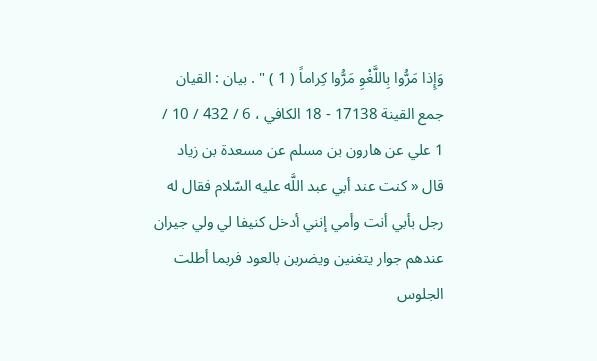وَإِذا مَرُّوا بِاللَّغْوِ مَرُّوا كِراماً ( 1 ) " . بيان : القيان جمع القينة 17138 - 18 الكافي ، 6 / 432 / 10 / 1 علي عن هارون بن مسلم عن مسعدة بن زياد قال « كنت عند أبي عبد اللَّه عليه السّلام فقال له رجل بأبي أنت وأمي إنني أدخل كنيفا لي ولي جيران عندهم جوار يتغنين ويضربن بالعود فربما أطلت الجلوس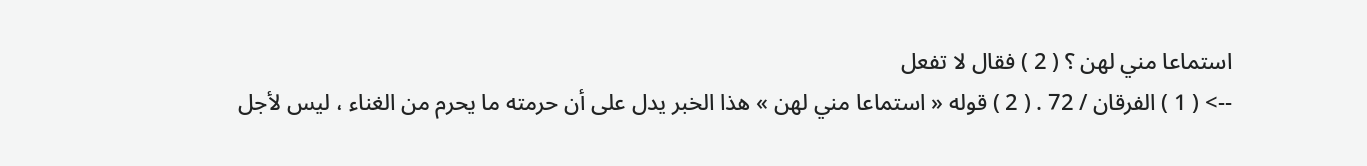استماعا مني لهن ؟ ( 2 ) فقال لا تفعل
--> ( 1 ) الفرقان / 72 . ( 2 ) قوله « استماعا مني لهن » هذا الخبر يدل على أن حرمته ما يحرم من الغناء ، ليس لأجل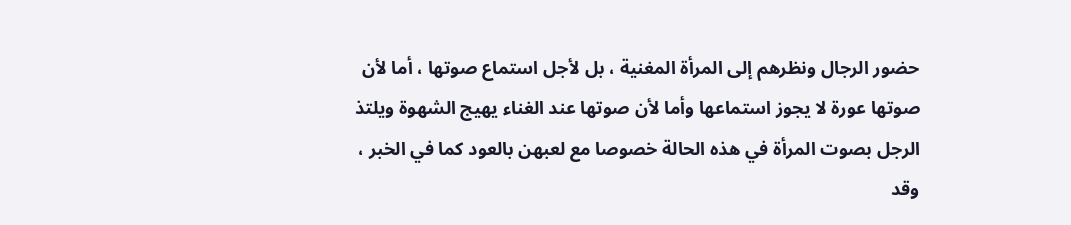حضور الرجال ونظرهم إلى المرأة المغنية ، بل لأجل استماع صوتها ، أما لأن صوتها عورة لا يجوز استماعها وأما لأن صوتها عند الغناء يهيج الشهوة ويلتذ الرجل بصوت المرأة في هذه الحالة خصوصا مع لعبهن بالعود كما في الخبر ، وقد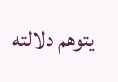يتوهم دلالته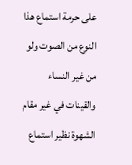على حرمة استماع هذا النوع من الصوت ولو من غير النساء والقينات في غير مقام الشهوة نظير استماع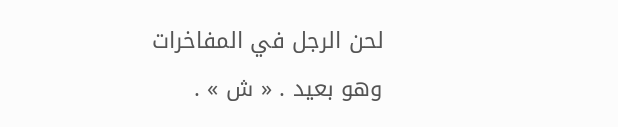لحن الرجل في المفاخرات وهو بعيد . « ش » .